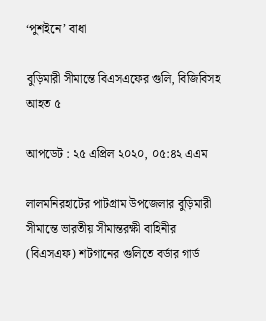‘পুশইনে’ বাধা

বুড়িমারী সীমান্তে বিএসএফের গুলি, বিজিবিসহ আহত ৫

আপডেট : ২৫ এপ্রিল ২০২০, ০৫:৪২ এএম

লালমনিরহাটের পাটগ্রাম উপজেলার বুড়িমারী সীমান্তে ভারতীয় সীমান্তরক্ষী বাহিনীর (বিএসএফ) শটগানের গুলিতে বর্ডার গার্ড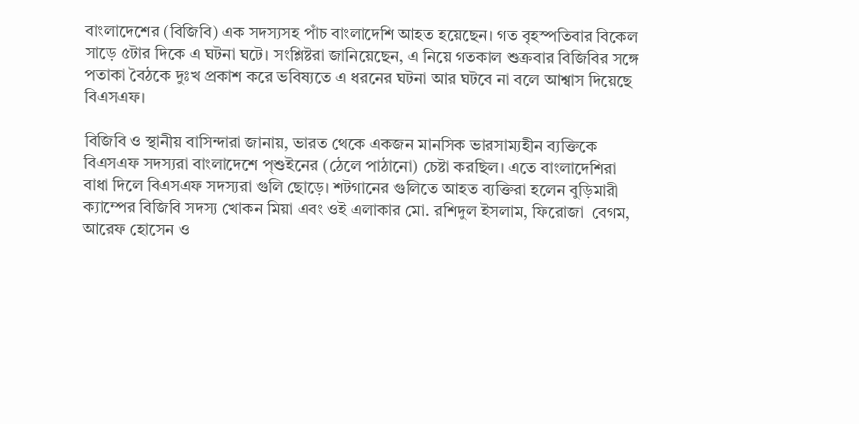বাংলাদেশের (বিজিবি) এক সদস্যসহ পাঁচ বাংলাদেশি আহত হয়েছেন। গত বৃহস্পতিবার বিকেল সাড়ে ৫টার দিকে এ ঘটনা ঘটে। সংশ্লিষ্টরা জানিয়েছেন, এ নিয়ে গতকাল শুক্রবার বিজিবির সঙ্গে পতাকা বৈঠকে দুঃখ প্রকাশ করে ভবিষ্যতে এ ধরনের ঘটনা আর ঘটবে না বলে আশ্বাস দিয়েছে বিএসএফ।

বিজিবি ও স্থানীয় বাসিন্দারা জানায়, ভারত থেকে একজন মানসিক ভারসাম্যহীন ব্যক্তিকে বিএসএফ সদস্যরা বাংলাদেশে প্শুইনের (ঠেলে পাঠানো) চেষ্টা করছিল। এতে বাংলাদেশিরা বাধা দিলে বিএসএফ সদস্যরা গুলি ছোড়ে। শটগানের গুলিতে আহত ব্যক্তিরা হলেন বুড়িমারী ক্যাম্পের বিজিবি সদস্য খোকন মিয়া এবং ওই এলাকার মো. রশিদুল ইসলাম, ফিরোজা  বেগম, আরেফ হোসেন ও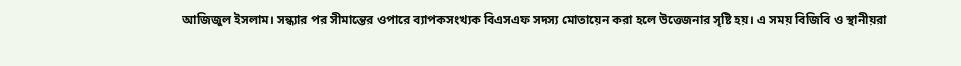আজিজুল ইসলাম। সন্ধ্যার পর সীমান্তের ওপারে ব্যাপকসংখ্যক বিএসএফ সদস্য মোতায়েন করা হলে উত্তেজনার সৃষ্টি হয়। এ সময় বিজিবি ও স্থানীয়রা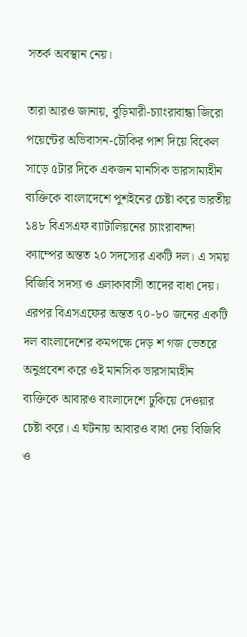সতর্ক অবস্থান নেয়।

তারা আরও জানায়, বুড়িমারী-চ্যাংরাবান্ধা জিরো পয়েন্টের অভিবাসন-চৌকির পাশ দিয়ে বিকেল সাড়ে ৫টার দিকে একজন মানসিক ভারসাম্যহীন ব্যক্তিকে বাংলাদেশে পুশইনের চেষ্টা করে ভারতীয় ১৪৮ বিএসএফ ব্যাটালিয়নের চ্যাংরাবান্দা ক্যাম্পের অন্তত ২০ সদস্যের একটি দল। এ সময় বিজিবি সদস্য ও এলাকাবাসী তাদের বাধা দেয়। এরপর বিএসএফের অন্তত ৭০-৮০ জনের একটি দল বাংলাদেশের কমপক্ষে দেড় শ গজ ভেতরে অনুপ্রবেশ করে ওই মানসিক ভারসাম্যহীন ব্যক্তিকে আবারও বাংলাদেশে ঢুকিয়ে দেওয়ার চেষ্টা করে। এ ঘটনায় আবারও বাধা দেয় বিজিবি ও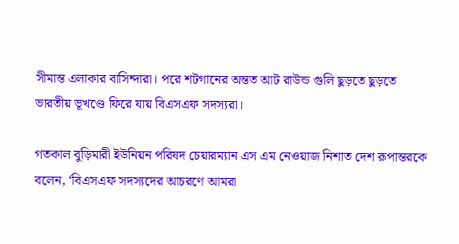সীমান্ত এলাকার বাসিন্দারা। পরে শটগানের অন্তত আট রাউন্ড গুলি ছুড়তে ছুড়তে ভারতীয় ভূখণ্ডে ফিরে যায় বিএসএফ সদস্যরা।

গতকাল বুড়িমারী ইউনিয়ন পরিষদ চেয়ারম্যান এস এম নেওয়াজ নিশাত দেশ রূপান্তরকে বলেন, ‘বিএসএফ সদস্যদের আচরণে আমরা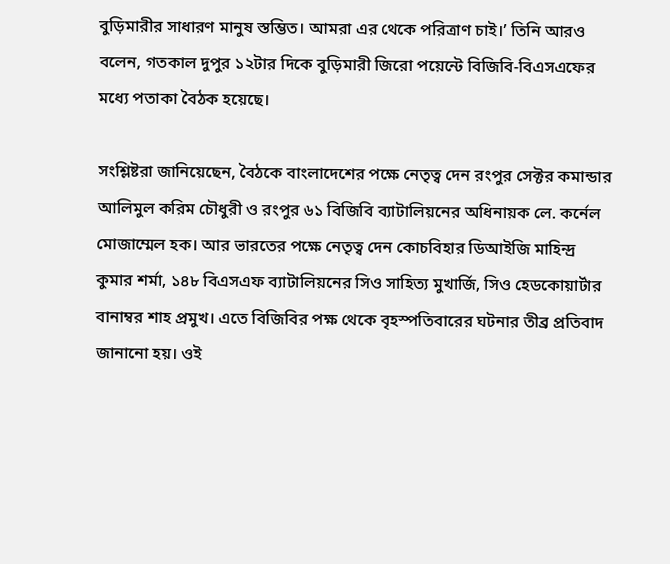বুড়িমারীর সাধারণ মানুষ স্তম্ভিত। আমরা এর থেকে পরিত্রাণ চাই।’ তিনি আরও বলেন, গতকাল দুপুর ১২টার দিকে বুড়িমারী জিরো পয়েন্টে বিজিবি-বিএসএফের মধ্যে পতাকা বৈঠক হয়েছে।

সংশ্লিষ্টরা জানিয়েছেন, বৈঠকে বাংলাদেশের পক্ষে নেতৃত্ব দেন রংপুর সেক্টর কমান্ডার আলিমুল করিম চৌধুরী ও রংপুর ৬১ বিজিবি ব্যাটালিয়নের অধিনায়ক লে. কর্নেল মোজাম্মেল হক। আর ভারতের পক্ষে নেতৃত্ব দেন কোচবিহার ডিআইজি মাহিন্দ্র কুমার শর্মা, ১৪৮ বিএসএফ ব্যাটালিয়নের সিও সাহিত্য মুখার্জি, সিও হেডকোয়ার্টার বানাম্বর শাহ প্রমুখ। এতে বিজিবির পক্ষ থেকে বৃহস্পতিবারের ঘটনার তীব্র প্রতিবাদ জানানো হয়। ওই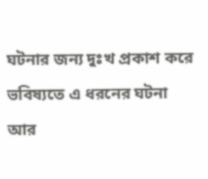ঘটনার জন্য দুঃখ প্রকাশ করে ভবিষ্যতে এ ধরনের ঘটনা আর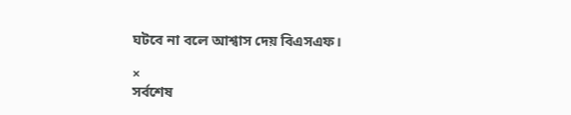ঘটবে না বলে আশ্বাস দেয় বিএসএফ।

×
সর্বশেষ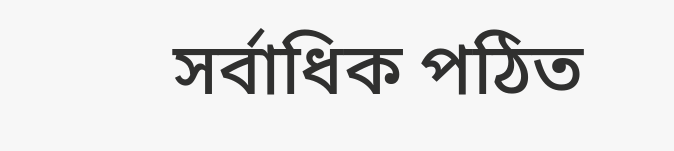সর্বাধিক পঠিত